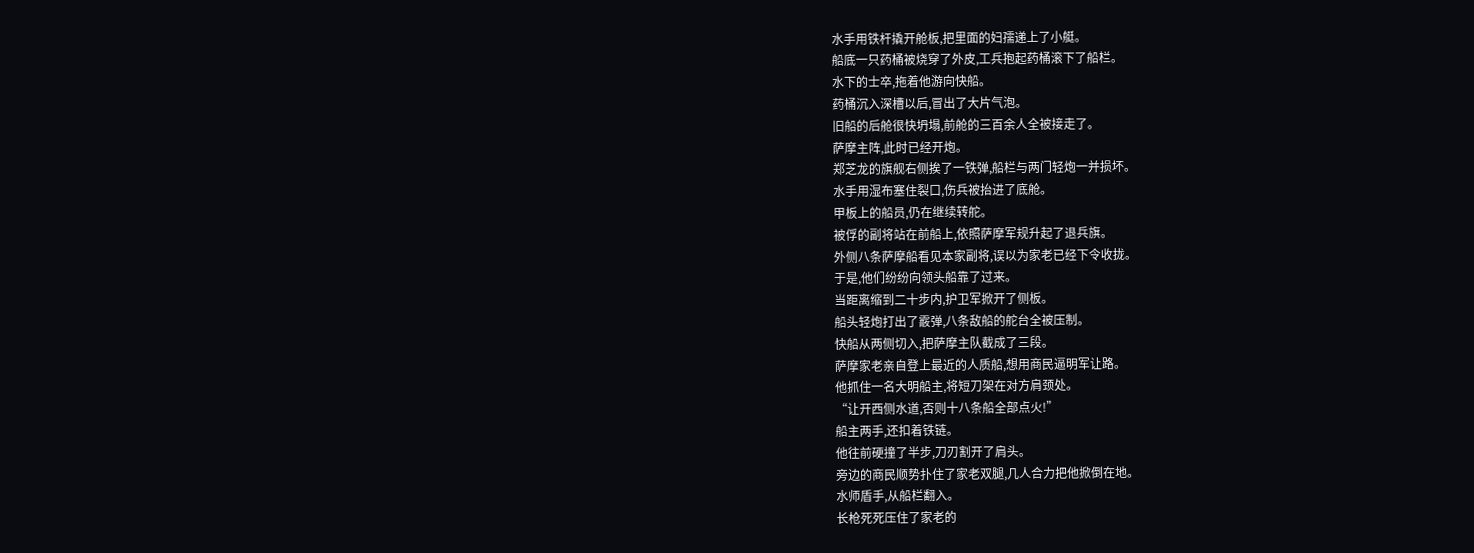水手用铁杆撬开舱板,把里面的妇孺递上了小艇。
船底一只药桶被烧穿了外皮,工兵抱起药桶滚下了船栏。
水下的士卒,拖着他游向快船。
药桶沉入深槽以后,冒出了大片气泡。
旧船的后舱很快坍塌,前舱的三百余人全被接走了。
萨摩主阵,此时已经开炮。
郑芝龙的旗舰右侧挨了一铁弹,船栏与两门轻炮一并损坏。
水手用湿布塞住裂口,伤兵被抬进了底舱。
甲板上的船员,仍在继续转舵。
被俘的副将站在前船上,依照萨摩军规升起了退兵旗。
外侧八条萨摩船看见本家副将,误以为家老已经下令收拢。
于是,他们纷纷向领头船靠了过来。
当距离缩到二十步内,护卫军掀开了侧板。
船头轻炮打出了霰弹,八条敌船的舵台全被压制。
快船从两侧切入,把萨摩主队截成了三段。
萨摩家老亲自登上最近的人质船,想用商民逼明军让路。
他抓住一名大明船主,将短刀架在对方肩颈处。
“让开西侧水道,否则十八条船全部点火!”
船主两手,还扣着铁链。
他往前硬撞了半步,刀刃割开了肩头。
旁边的商民顺势扑住了家老双腿,几人合力把他掀倒在地。
水师盾手,从船栏翻入。
长枪死死压住了家老的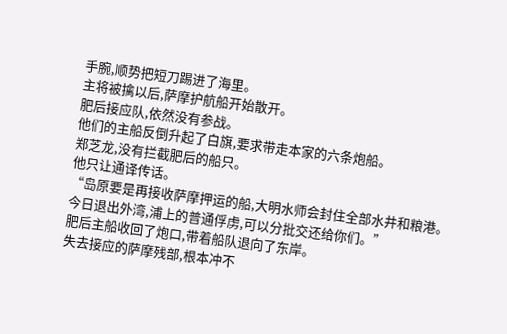手腕,顺势把短刀踢进了海里。
主将被擒以后,萨摩护航船开始散开。
肥后接应队,依然没有参战。
他们的主船反倒升起了白旗,要求带走本家的六条炮船。
郑芝龙,没有拦截肥后的船只。
他只让通译传话。
“岛原要是再接收萨摩押运的船,大明水师会封住全部水井和粮港。
今日退出外湾,浦上的普通俘虏,可以分批交还给你们。”
肥后主船收回了炮口,带着船队退向了东岸。
失去接应的萨摩残部,根本冲不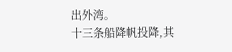出外湾。
十三条船降帆投降,其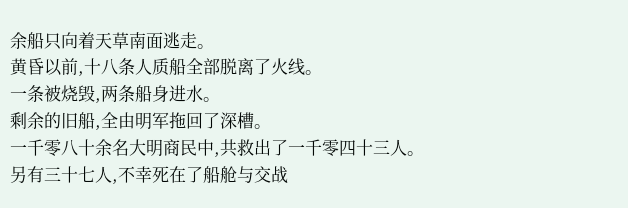余船只向着天草南面逃走。
黄昏以前,十八条人质船全部脱离了火线。
一条被烧毁,两条船身进水。
剩余的旧船,全由明军拖回了深槽。
一千零八十余名大明商民中,共救出了一千零四十三人。
另有三十七人,不幸死在了船舱与交战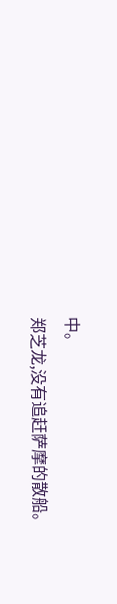中。
郑芝龙,没有追赶萨摩的散船。